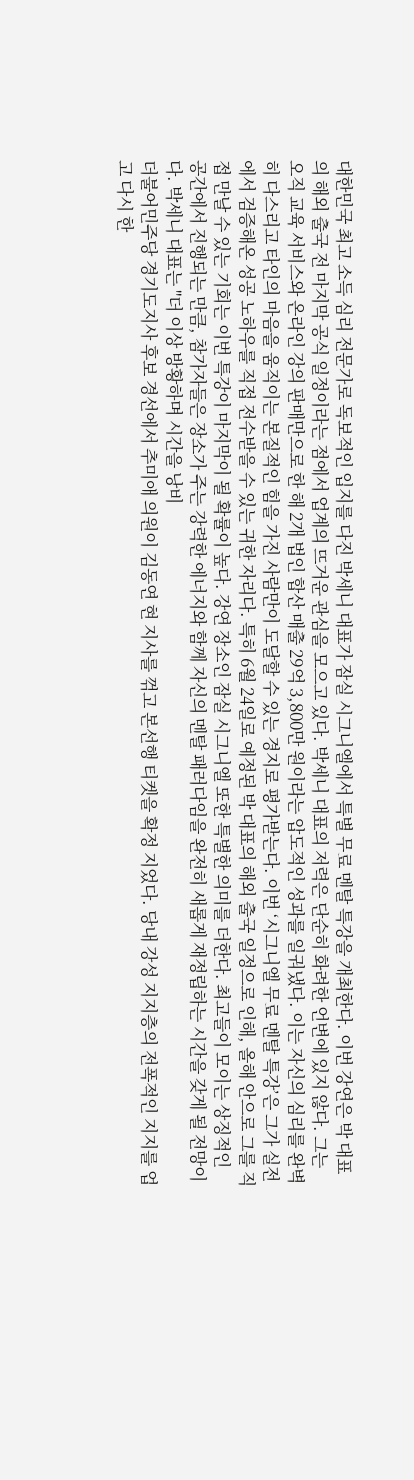대한민국 최고 소득 심리 전문가로 독보적인 입지를 다진 박세니 대표가 잠실 시그니엘에서 특별 무료 멘탈 특강을 개최한다. 이번 강연은 박 대표의 해외 출국 전 마지막 공식 일정이라는 점에서 업계의 뜨거운 관심을 모으고 있다. 박세니 대표의 저력은 단순히 화려한 언변에 있지 않다. 그는 오직 교육 서비스와 온라인 강의 판매만으로 한 해 2개 법인 합산 매출 29억 3,800만 원이라는 압도적인 성과를 일궈냈다. 이는 자신의 심리를 완벽히 다스리고 타인의 마음을 움직이는 본질적인 힘을 가진 사람만이 도달할 수 있는 경지로 평가받는다. 이번 ‘시그니엘 무료 멘탈 특강’은 그가 실전에서 검증해온 성공 노하우를 직접 전수받을 수 있는 귀한 자리다. 특히 6월 24일로 예정된 박 대표의 해외 출국 일정으로 인해, 올해 안으로 그를 직접 만날 수 있는 기회는 이번 특강이 마지막이 될 확률이 높다. 강연 장소인 잠실 시그니엘 또한 특별한 의미를 더한다. 최고들이 모이는 상징적인 공간에서 진행되는 만큼, 참가자들은 장소가 주는 강력한 에너지와 함께 자신의 멘탈 패러다임을 완전히 새롭게 재정립하는 시간을 갖게 될 전망이다. 박세니 대표는 "더 이상 방황하며 시간을 낭비
더불어민주당 경기도지사 후보 경선에서 추미애 의원이 김동연 현 지사를 꺾고 본선행 티켓을 확정 지었다. 당내 강성 지지층의 전폭적인 지지를 업고 다시 한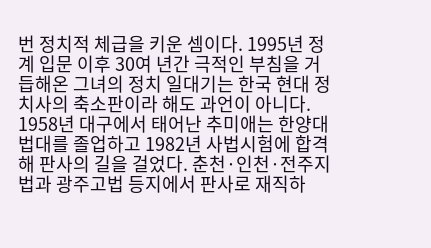번 정치적 체급을 키운 셈이다. 1995년 정계 입문 이후 30여 년간 극적인 부침을 거듭해온 그녀의 정치 일대기는 한국 현대 정치사의 축소판이라 해도 과언이 아니다. 1958년 대구에서 태어난 추미애는 한양대 법대를 졸업하고 1982년 사법시험에 합격해 판사의 길을 걸었다. 춘천·인천·전주지법과 광주고법 등지에서 판사로 재직하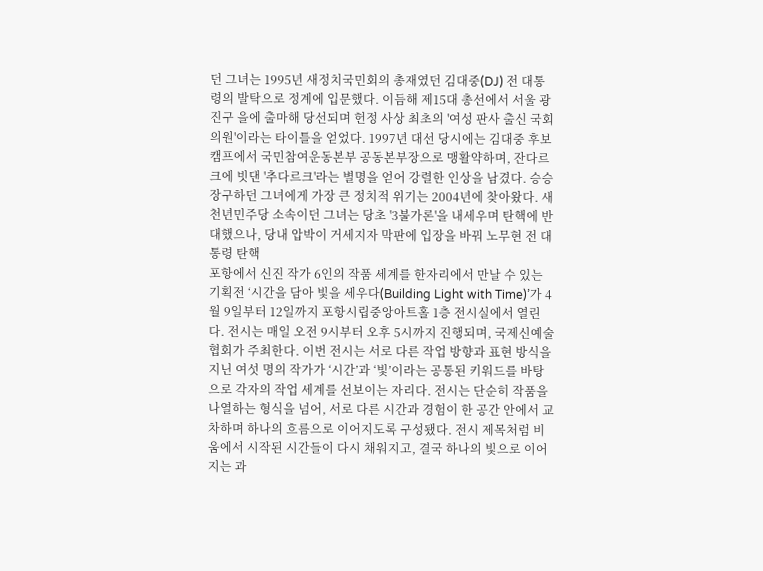던 그녀는 1995년 새정치국민회의 총재였던 김대중(DJ) 전 대통령의 발탁으로 정계에 입문했다. 이듬해 제15대 총선에서 서울 광진구 을에 출마해 당선되며 헌정 사상 최초의 '여성 판사 출신 국회의원'이라는 타이틀을 얻었다. 1997년 대선 당시에는 김대중 후보 캠프에서 국민참여운동본부 공동본부장으로 맹활약하며, 잔다르크에 빗댄 '추다르크'라는 별명을 얻어 강렬한 인상을 남겼다. 승승장구하던 그녀에게 가장 큰 정치적 위기는 2004년에 찾아왔다. 새천년민주당 소속이던 그녀는 당초 '3불가론'을 내세우며 탄핵에 반대했으나, 당내 압박이 거세지자 막판에 입장을 바꿔 노무현 전 대통령 탄핵
포항에서 신진 작가 6인의 작품 세계를 한자리에서 만날 수 있는 기획전 ‘시간을 담아 빛을 세우다(Building Light with Time)’가 4월 9일부터 12일까지 포항시립중앙아트홀 1층 전시실에서 열린다. 전시는 매일 오전 9시부터 오후 5시까지 진행되며, 국제신예술협회가 주최한다. 이번 전시는 서로 다른 작업 방향과 표현 방식을 지닌 여섯 명의 작가가 ‘시간’과 ‘빛’이라는 공통된 키워드를 바탕으로 각자의 작업 세계를 선보이는 자리다. 전시는 단순히 작품을 나열하는 형식을 넘어, 서로 다른 시간과 경험이 한 공간 안에서 교차하며 하나의 흐름으로 이어지도록 구성됐다. 전시 제목처럼 비움에서 시작된 시간들이 다시 채워지고, 결국 하나의 빛으로 이어지는 과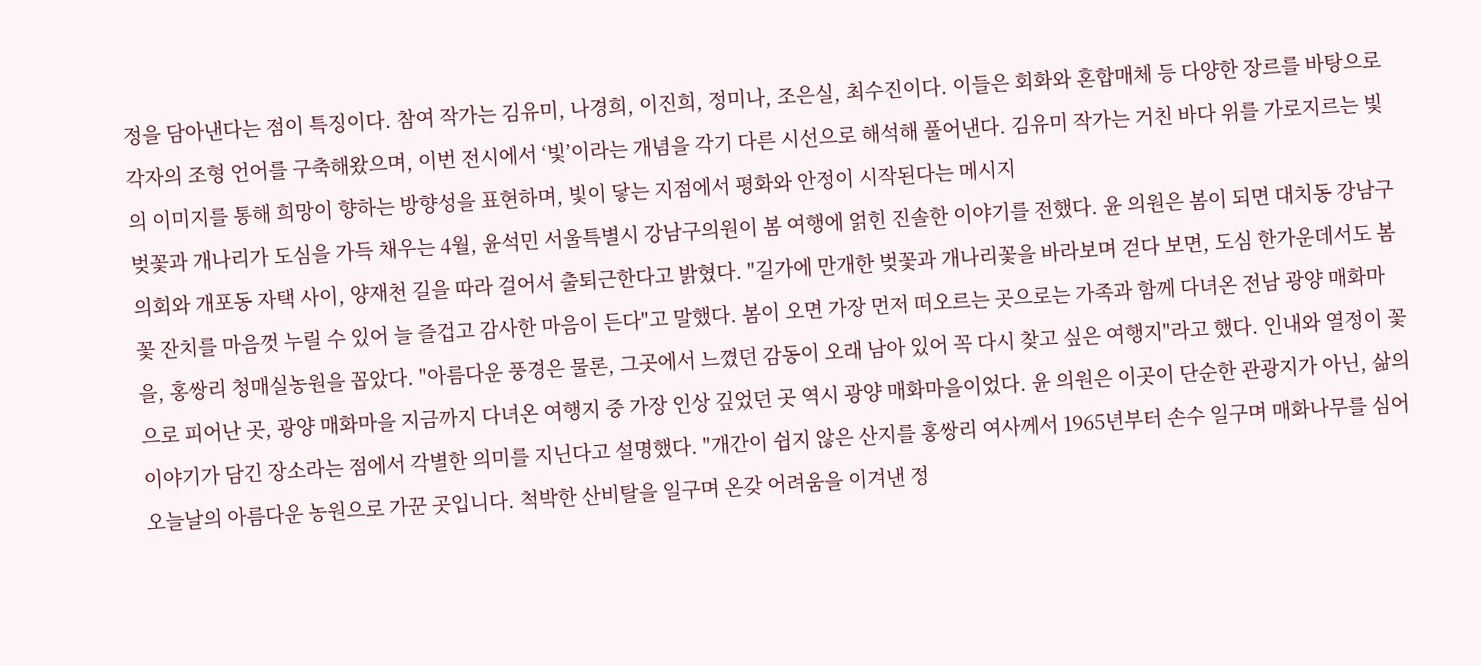정을 담아낸다는 점이 특징이다. 참여 작가는 김유미, 나경희, 이진희, 정미나, 조은실, 최수진이다. 이들은 회화와 혼합매체 등 다양한 장르를 바탕으로 각자의 조형 언어를 구축해왔으며, 이번 전시에서 ‘빛’이라는 개념을 각기 다른 시선으로 해석해 풀어낸다. 김유미 작가는 거친 바다 위를 가로지르는 빛의 이미지를 통해 희망이 향하는 방향성을 표현하며, 빛이 닿는 지점에서 평화와 안정이 시작된다는 메시지
벚꽃과 개나리가 도심을 가득 채우는 4월, 윤석민 서울특별시 강남구의원이 봄 여행에 얽힌 진솔한 이야기를 전했다. 윤 의원은 봄이 되면 대치동 강남구의회와 개포동 자택 사이, 양재천 길을 따라 걸어서 출퇴근한다고 밝혔다. "길가에 만개한 벚꽃과 개나리꽃을 바라보며 걷다 보면, 도심 한가운데서도 봄꽃 잔치를 마음껏 누릴 수 있어 늘 즐겁고 감사한 마음이 든다"고 말했다. 봄이 오면 가장 먼저 떠오르는 곳으로는 가족과 함께 다녀온 전남 광양 매화마을, 홍쌍리 청매실농원을 꼽았다. "아름다운 풍경은 물론, 그곳에서 느꼈던 감동이 오래 남아 있어 꼭 다시 찾고 싶은 여행지"라고 했다. 인내와 열정이 꽃으로 피어난 곳, 광양 매화마을 지금까지 다녀온 여행지 중 가장 인상 깊었던 곳 역시 광양 매화마을이었다. 윤 의원은 이곳이 단순한 관광지가 아닌, 삶의 이야기가 담긴 장소라는 점에서 각별한 의미를 지닌다고 설명했다. "개간이 쉽지 않은 산지를 홍쌍리 여사께서 1965년부터 손수 일구며 매화나무를 심어 오늘날의 아름다운 농원으로 가꾼 곳입니다. 척박한 산비탈을 일구며 온갖 어려움을 이겨낸 정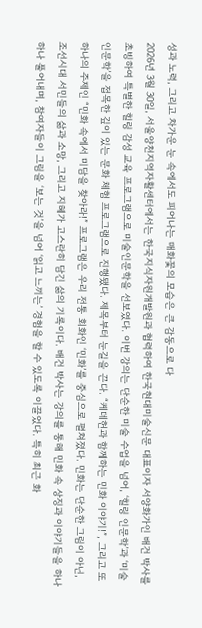성과 노력, 그리고 차가운 눈 속에서도 피어나는 매화꽃의 모습은 큰 감동으로 다
2026년 3월 30일, 서울양천지역자활센터에서는 한국지식자원개발원과 협력하여 한국현대미술신문 대표이자 서양화가인 배건 박사를 초빙하여 특별한 힐링 감성 교육 프로그램으로 미술인문학을 선보였다. 이번 강의는 단순한 미술 수업을 넘어, ‘힐링 인문학’과 ‘미술 인문학’을 접목한 깊이 있는 문화 체험 프로그램으로 진행됐다. 제목부터 눈길을 끈다. “케데헌과 함께하는 민화 이야기!”, 그리고 또 하나의 주제인 “민화 속에서 미담을 찾아라!” 프로그램은 우리 전통 회화인 ‘민화’를 중심으로 펼쳐졌다. 민화는 단순한 그림이 아닌, 조선시대 서민들의 삶과 소망, 그리고 지혜가 고스란히 담긴 삶의 기록이다. 배건 박사는 강의를 통해 민화 속 상징과 이야기들을 하나하나 풀어내며, 참여자들이 그림을 ‘보는 것’을 넘어 ‘읽고 느끼는’ 경험을 할 수 있도록 이끌었다. 특히 최근 화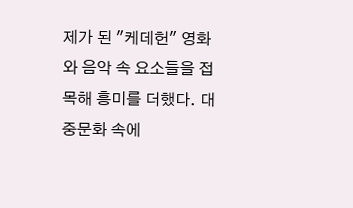제가 된 "케데헌" 영화와 음악 속 요소들을 접목해 흥미를 더했다. 대중문화 속에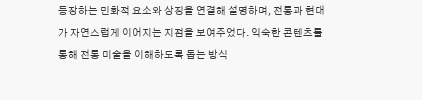등장하는 민화적 요소와 상징을 연결해 설명하며, 전통과 현대가 자연스럽게 이어지는 지점을 보여주었다. 익숙한 콘텐츠를 통해 전통 미술을 이해하도록 돕는 방식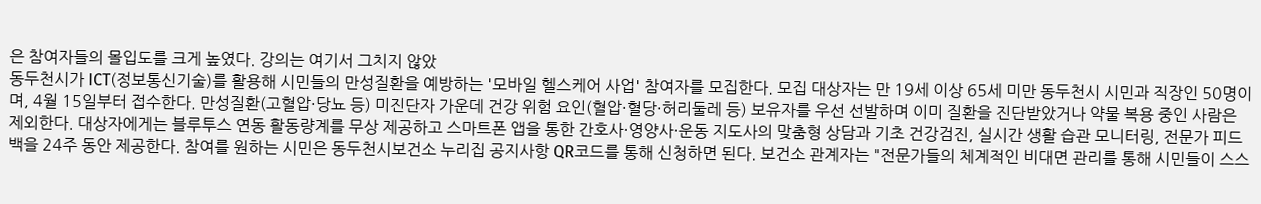은 참여자들의 몰입도를 크게 높였다. 강의는 여기서 그치지 않았
동두천시가 ICT(정보통신기술)를 활용해 시민들의 만성질환을 예방하는 '모바일 헬스케어 사업' 참여자를 모집한다. 모집 대상자는 만 19세 이상 65세 미만 동두천시 시민과 직장인 50명이며, 4월 15일부터 접수한다. 만성질환(고혈압·당뇨 등) 미진단자 가운데 건강 위험 요인(혈압·혈당·허리둘레 등) 보유자를 우선 선발하며 이미 질환을 진단받았거나 약물 복용 중인 사람은 제외한다. 대상자에게는 블루투스 연동 활동량계를 무상 제공하고 스마트폰 앱을 통한 간호사·영양사·운동 지도사의 맞춤형 상담과 기초 건강검진, 실시간 생활 습관 모니터링, 전문가 피드백을 24주 동안 제공한다. 참여를 원하는 시민은 동두천시보건소 누리집 공지사항 QR코드를 통해 신청하면 된다. 보건소 관계자는 "전문가들의 체계적인 비대면 관리를 통해 시민들이 스스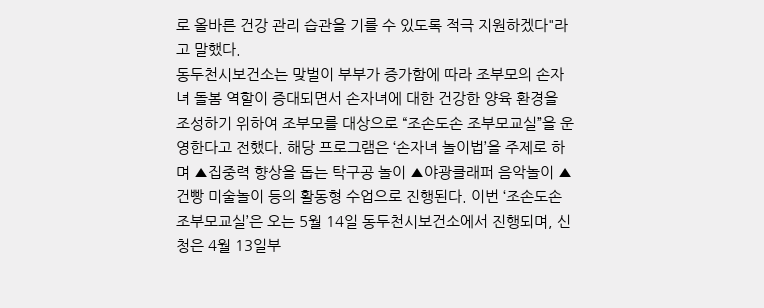로 올바른 건강 관리 습관을 기를 수 있도록 적극 지원하겠다"라고 말했다.
동두천시보건소는 맞벌이 부부가 증가함에 따라 조부모의 손자녀 돌봄 역할이 증대되면서 손자녀에 대한 건강한 양육 환경을 조성하기 위하여 조부모를 대상으로 “조손도손 조부모교실”을 운영한다고 전했다. 해당 프로그램은 ‘손자녀 놀이법’을 주제로 하며 ▲집중력 향상을 돕는 탁구공 놀이 ▲야광클래퍼 음악놀이 ▲건빵 미술놀이 등의 활동형 수업으로 진행된다. 이번 ‘조손도손 조부모교실’은 오는 5월 14일 동두천시보건소에서 진행되며, 신청은 4월 13일부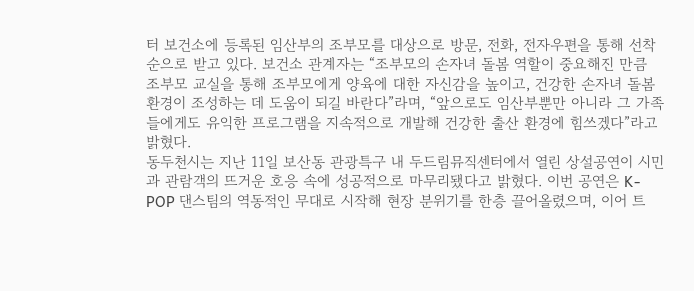터 보건소에 등록된 임산부의 조부모를 대상으로 방문, 전화, 전자우편을 통해 선착순으로 받고 있다. 보건소 관계자는 “조부모의 손자녀 돌봄 역할이 중요해진 만큼 조부모 교실을 통해 조부모에게 양육에 대한 자신감을 높이고, 건강한 손자녀 돌봄 환경이 조성하는 데 도움이 되길 바란다”라며, “앞으로도 임산부뿐만 아니라 그 가족들에게도 유익한 프로그램을 지속적으로 개발해 건강한 출산 환경에 힘쓰겠다”라고 밝혔다.
동두천시는 지난 11일 보산동 관광특구 내 두드림뮤직센터에서 열린 상설공연이 시민과 관람객의 뜨거운 호응 속에 성공적으로 마무리됐다고 밝혔다. 이번 공연은 K-POP 댄스팀의 역동적인 무대로 시작해 현장 분위기를 한층 끌어올렸으며, 이어 트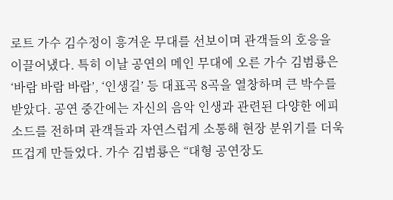로트 가수 김수정이 흥겨운 무대를 선보이며 관객들의 호응을 이끌어냈다. 특히 이날 공연의 메인 무대에 오른 가수 김범룡은 ‘바람 바람 바람’, ‘인생길’ 등 대표곡 8곡을 열창하며 큰 박수를 받았다. 공연 중간에는 자신의 음악 인생과 관련된 다양한 에피소드를 전하며 관객들과 자연스럽게 소통해 현장 분위기를 더욱 뜨겁게 만들었다. 가수 김범룡은 “대형 공연장도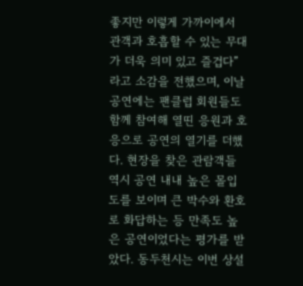좋지만 이렇게 가까이에서 관객과 호흡할 수 있는 무대가 더욱 의미 있고 즐겁다”라고 소감을 전했으며, 이날 공연에는 팬클럽 회원들도 함께 참여해 열띤 응원과 호응으로 공연의 열기를 더했다. 현장을 찾은 관람객들 역시 공연 내내 높은 몰입도를 보이며 큰 박수와 환호로 화답하는 등 만족도 높은 공연이었다는 평가를 받았다. 동두천시는 이번 상설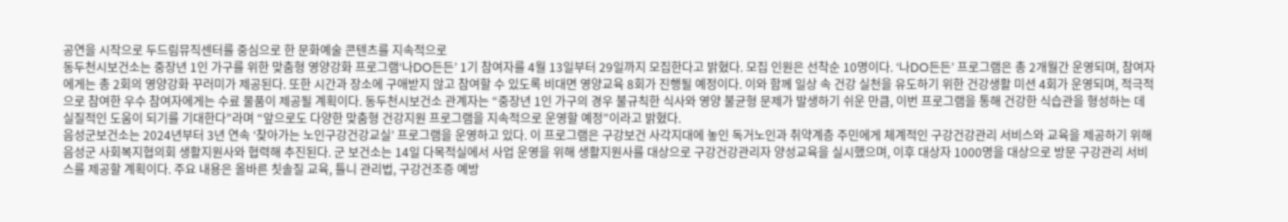공연을 시작으로 두드림뮤직센터를 중심으로 한 문화예술 콘텐츠를 지속적으로
동두천시보건소는 중장년 1인 가구를 위한 맞춤형 영양강화 프로그램‘나DO든든’ 1기 참여자를 4월 13일부터 29일까지 모집한다고 밝혔다. 모집 인원은 선착순 10명이다. ‘나DO든든’ 프로그램은 총 2개월간 운영되며, 참여자에게는 총 2회의 영양강화 꾸러미가 제공된다. 또한 시간과 장소에 구애받지 않고 참여할 수 있도록 비대면 영양교육 8회가 진행될 예정이다. 이와 함께 일상 속 건강 실천을 유도하기 위한 건강생활 미션 4회가 운영되며, 적극적으로 참여한 우수 참여자에게는 수료 물품이 제공될 계획이다. 동두천시보건소 관계자는 “중장년 1인 가구의 경우 불규칙한 식사와 영양 불균형 문제가 발생하기 쉬운 만큼, 이번 프로그램을 통해 건강한 식습관을 형성하는 데 실질적인 도움이 되기를 기대한다”라며 “앞으로도 다양한 맞춤형 건강지원 프로그램을 지속적으로 운영할 예정”이라고 밝혔다.
음성군보건소는 2024년부터 3년 연속 ‘찾아가는 노인구강건강교실’ 프로그램을 운영하고 있다. 이 프로그램은 구강보건 사각지대에 놓인 독거노인과 취약계층 주민에게 체계적인 구강건강관리 서비스와 교육을 제공하기 위해 음성군 사회복지협의회 생활지원사와 협력해 추진된다. 군 보건소는 14일 다목적실에서 사업 운영을 위해 생활지원사를 대상으로 구강건강관리자 양성교육을 실시했으며, 이후 대상자 1000명을 대상으로 방문 구강관리 서비스를 제공할 계획이다. 주요 내용은 올바른 칫솔질 교육, 틀니 관리법, 구강건조증 예방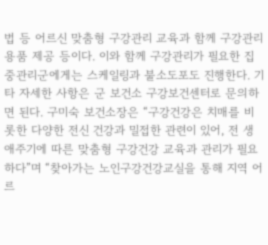법 등 어르신 맞춤형 구강관리 교육과 함께 구강관리용품 제공 등이다. 이와 함께 구강관리가 필요한 집중관리군에게는 스케일링과 불소도포도 진행한다. 기타 자세한 사항은 군 보건소 구강보건센터로 문의하면 된다. 구미숙 보건소장은 “구강건강은 치매를 비롯한 다양한 전신 건강과 밀접한 관련이 있어, 전 생애주기에 따른 맞춤형 구강건강 교육과 관리가 필요하다”며 “찾아가는 노인구강건강교실을 통해 지역 어르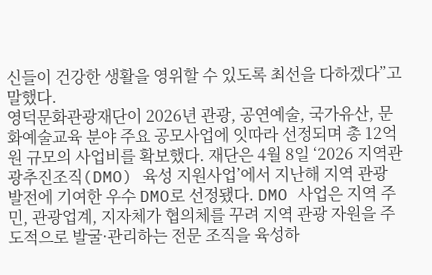신들이 건강한 생활을 영위할 수 있도록 최선을 다하겠다”고 말했다.
영덕문화관광재단이 2026년 관광, 공연예술, 국가유산, 문화예술교육 분야 주요 공모사업에 잇따라 선정되며 총 12억원 규모의 사업비를 확보했다. 재단은 4월 8일 ‘2026 지역관광추진조직(DMO) 육성 지원사업’에서 지난해 지역 관광 발전에 기여한 우수 DMO로 선정됐다. DMO 사업은 지역 주민, 관광업계, 지자체가 협의체를 꾸려 지역 관광 자원을 주도적으로 발굴·관리하는 전문 조직을 육성하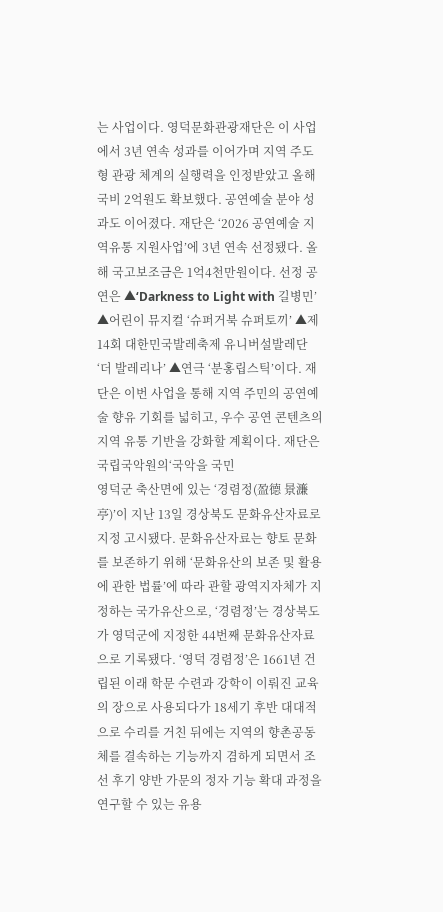는 사업이다. 영덕문화관광재단은 이 사업에서 3년 연속 성과를 이어가며 지역 주도형 관광 체계의 실행력을 인정받았고 올해 국비 2억원도 확보했다. 공연예술 분야 성과도 이어졌다. 재단은 ‘2026 공연예술 지역유통 지원사업’에 3년 연속 선정됐다. 올해 국고보조금은 1억4천만원이다. 선정 공연은 ▲‘Darkness to Light with 길병민’ ▲어린이 뮤지컬 ‘슈퍼거북 슈퍼토끼’ ▲제14회 대한민국발레축제 유니버설발레단 ‘더 발레리나’ ▲연극 ‘분홍립스틱’이다. 재단은 이번 사업을 통해 지역 주민의 공연예술 향유 기회를 넓히고, 우수 공연 콘텐츠의 지역 유통 기반을 강화할 계획이다. 재단은 국립국악원의‘국악을 국민
영덕군 축산면에 있는 ‘경렴정(盈德 景濂亭)’이 지난 13일 경상북도 문화유산자료로 지정 고시됐다. 문화유산자료는 향토 문화를 보존하기 위해 ‘문화유산의 보존 및 활용에 관한 법률’에 따라 관할 광역지자체가 지정하는 국가유산으로, ‘경렴정’는 경상북도가 영덕군에 지정한 44번째 문화유산자료으로 기록됐다. ‘영덕 경렴정’은 1661년 건립된 이래 학문 수련과 강학이 이뤄진 교육의 장으로 사용되다가 18세기 후반 대대적으로 수리를 거친 뒤에는 지역의 향촌공동체를 결속하는 기능까지 겸하게 되면서 조선 후기 양반 가문의 정자 기능 확대 과정을 연구할 수 있는 유용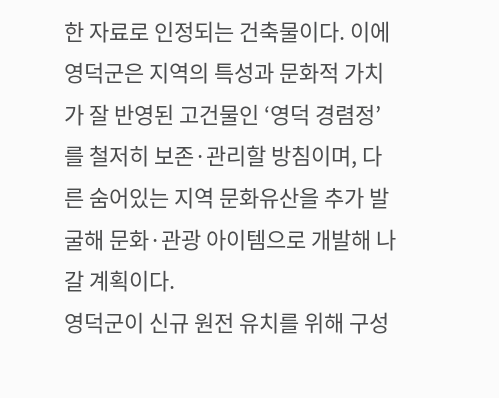한 자료로 인정되는 건축물이다. 이에 영덕군은 지역의 특성과 문화적 가치가 잘 반영된 고건물인 ‘영덕 경렴정’를 철저히 보존·관리할 방침이며, 다른 숨어있는 지역 문화유산을 추가 발굴해 문화·관광 아이템으로 개발해 나갈 계획이다.
영덕군이 신규 원전 유치를 위해 구성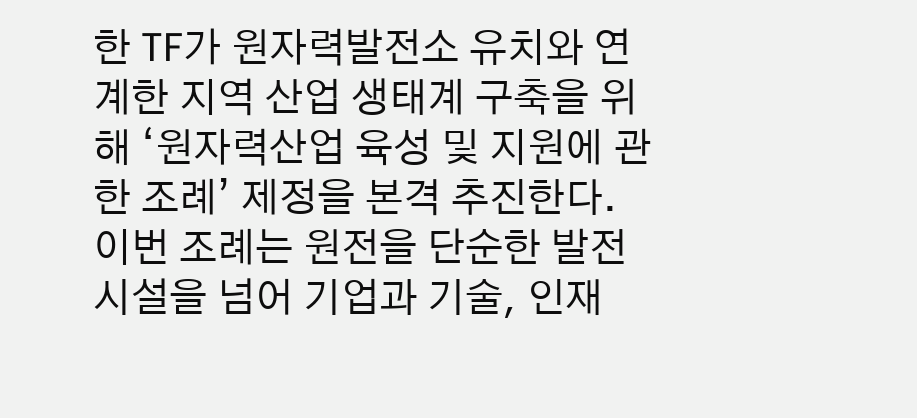한 TF가 원자력발전소 유치와 연계한 지역 산업 생태계 구축을 위해 ‘원자력산업 육성 및 지원에 관한 조례’ 제정을 본격 추진한다. 이번 조례는 원전을 단순한 발전 시설을 넘어 기업과 기술, 인재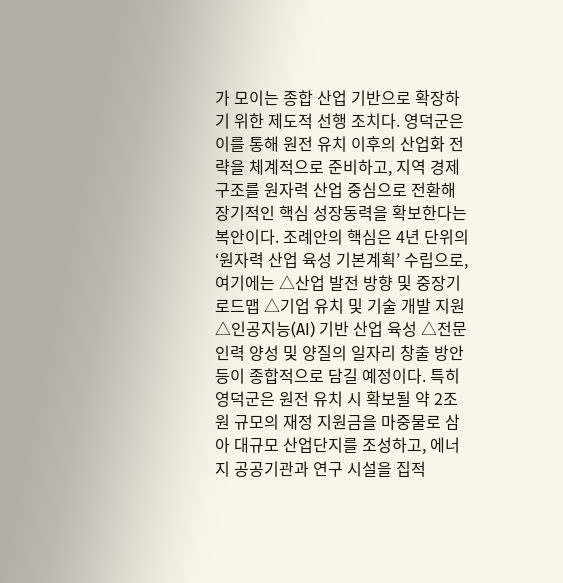가 모이는 종합 산업 기반으로 확장하기 위한 제도적 선행 조치다. 영덕군은 이를 통해 원전 유치 이후의 산업화 전략을 체계적으로 준비하고, 지역 경제 구조를 원자력 산업 중심으로 전환해 장기적인 핵심 성장동력을 확보한다는 복안이다. 조례안의 핵심은 4년 단위의 ‘원자력 산업 육성 기본계획’ 수립으로, 여기에는 △산업 발전 방향 및 중장기 로드맵 △기업 유치 및 기술 개발 지원 △인공지능(AI) 기반 산업 육성 △전문 인력 양성 및 양질의 일자리 창출 방안 등이 종합적으로 담길 예정이다. 특히 영덕군은 원전 유치 시 확보될 약 2조 원 규모의 재정 지원금을 마중물로 삼아 대규모 산업단지를 조성하고, 에너지 공공기관과 연구 시설을 집적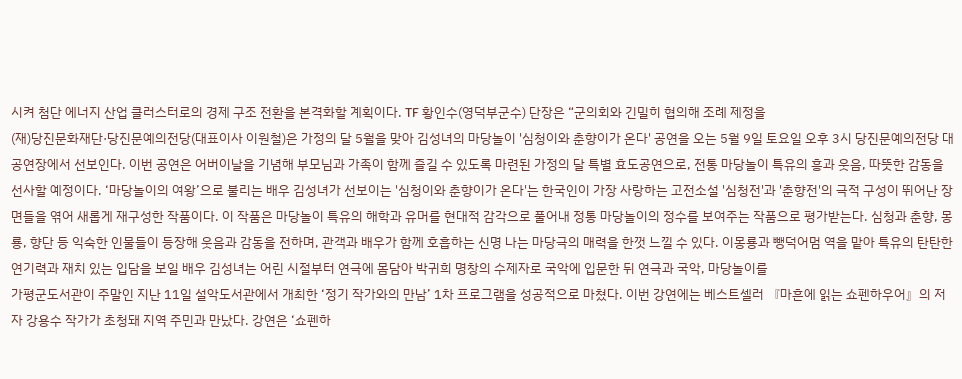시켜 첨단 에너지 산업 클러스터로의 경제 구조 전환을 본격화할 계획이다. TF 황인수(영덕부군수) 단장은 “군의회와 긴밀히 협의해 조례 제정을
(재)당진문화재단·당진문예의전당(대표이사 이원철)은 가정의 달 5월을 맞아 김성녀의 마당놀이 '심청이와 춘향이가 온다' 공연을 오는 5월 9일 토요일 오후 3시 당진문예의전당 대공연장에서 선보인다. 이번 공연은 어버이날을 기념해 부모님과 가족이 함께 즐길 수 있도록 마련된 가정의 달 특별 효도공연으로, 전통 마당놀이 특유의 흥과 웃음, 따뜻한 감동을 선사할 예정이다. ‘마당놀이의 여왕’으로 불리는 배우 김성녀가 선보이는 '심청이와 춘향이가 온다'는 한국인이 가장 사랑하는 고전소설 '심청전'과 '춘향전'의 극적 구성이 뛰어난 장면들을 엮어 새롭게 재구성한 작품이다. 이 작품은 마당놀이 특유의 해학과 유머를 현대적 감각으로 풀어내 정통 마당놀이의 정수를 보여주는 작품으로 평가받는다. 심청과 춘향, 몽룡, 향단 등 익숙한 인물들이 등장해 웃음과 감동을 전하며, 관객과 배우가 함께 호흡하는 신명 나는 마당극의 매력을 한껏 느낄 수 있다. 이몽룡과 뺑덕어멈 역을 맡아 특유의 탄탄한 연기력과 재치 있는 입담을 보일 배우 김성녀는 어린 시절부터 연극에 몸담아 박귀희 명창의 수제자로 국악에 입문한 뒤 연극과 국악, 마당놀이를
가평군도서관이 주말인 지난 11일 설악도서관에서 개최한 ‘정기 작가와의 만남’ 1차 프로그램을 성공적으로 마쳤다. 이번 강연에는 베스트셀러 『마흔에 읽는 쇼펜하우어』의 저자 강용수 작가가 초청돼 지역 주민과 만났다. 강연은 ‘쇼펜하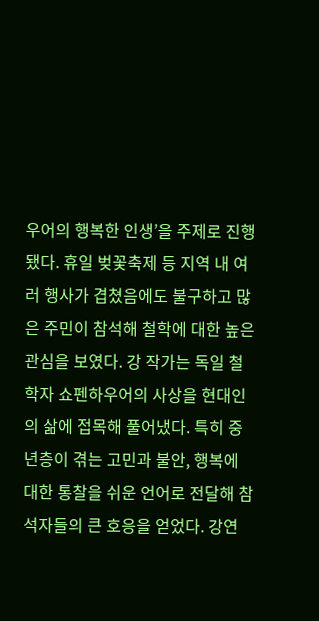우어의 행복한 인생’을 주제로 진행됐다. 휴일 벚꽃축제 등 지역 내 여러 행사가 겹쳤음에도 불구하고 많은 주민이 참석해 철학에 대한 높은 관심을 보였다. 강 작가는 독일 철학자 쇼펜하우어의 사상을 현대인의 삶에 접목해 풀어냈다. 특히 중년층이 겪는 고민과 불안, 행복에 대한 통찰을 쉬운 언어로 전달해 참석자들의 큰 호응을 얻었다. 강연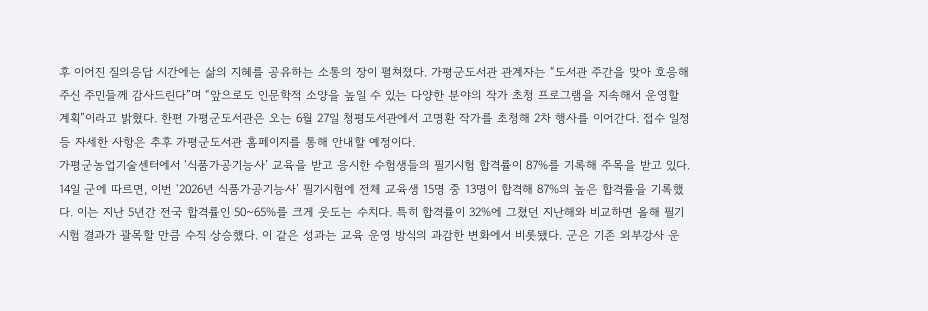후 이어진 질의응답 시간에는 삶의 지혜를 공유하는 소통의 장이 펼쳐졌다. 가평군도서관 관계자는 “도서관 주간을 맞아 호응해 주신 주민들께 감사드린다”며 “앞으로도 인문학적 소양을 높일 수 있는 다양한 분야의 작가 초청 프로그램을 지속해서 운영할 계획”이라고 밝혔다. 한편 가평군도서관은 오는 6월 27일 청평도서관에서 고명환 작가를 초청해 2차 행사를 이어간다. 접수 일정 등 자세한 사항은 추후 가평군도서관 홈페이지를 통해 안내할 예정이다.
가평군농업기술센터에서 ‘식품가공기능사’ 교육을 받고 응시한 수험생들의 필기시험 합격률이 87%를 기록해 주목을 받고 있다. 14일 군에 따르면, 이번 ‘2026년 식품가공기능사’ 필기시험에 전체 교육생 15명 중 13명이 합격해 87%의 높은 합격률을 기록했다. 이는 지난 5년간 전국 합격률인 50~65%를 크게 웃도는 수치다. 특히 합격률이 32%에 그쳤던 지난해와 비교하면 올해 필기시험 결과가 괄목할 만큼 수직 상승했다. 이 같은 성과는 교육 운영 방식의 과감한 변화에서 비롯됐다. 군은 기존 외부강사 운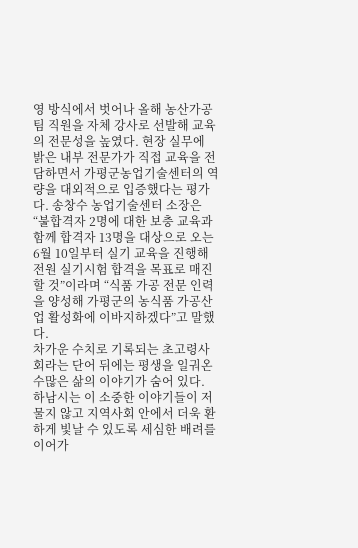영 방식에서 벗어나 올해 농산가공팀 직원을 자체 강사로 선발해 교육의 전문성을 높였다. 현장 실무에 밝은 내부 전문가가 직접 교육을 전담하면서 가평군농업기술센터의 역량을 대외적으로 입증했다는 평가다. 송창수 농업기술센터 소장은 “불합격자 2명에 대한 보충 교육과 함께 합격자 13명을 대상으로 오는 6월 10일부터 실기 교육을 진행해 전원 실기시험 합격을 목표로 매진할 것”이라며 “식품 가공 전문 인력을 양성해 가평군의 농식품 가공산업 활성화에 이바지하겠다”고 말했다.
차가운 수치로 기록되는 초고령사회라는 단어 뒤에는 평생을 일궈온 수많은 삶의 이야기가 숨어 있다. 하남시는 이 소중한 이야기들이 저물지 않고 지역사회 안에서 더욱 환하게 빛날 수 있도록 세심한 배려를 이어가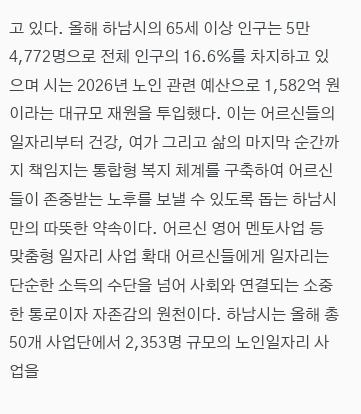고 있다. 올해 하남시의 65세 이상 인구는 5만 4,772명으로 전체 인구의 16.6%를 차지하고 있으며 시는 2026년 노인 관련 예산으로 1,582억 원이라는 대규모 재원을 투입했다. 이는 어르신들의 일자리부터 건강, 여가 그리고 삶의 마지막 순간까지 책임지는 통합형 복지 체계를 구축하여 어르신들이 존중받는 노후를 보낼 수 있도록 돕는 하남시만의 따뜻한 약속이다. 어르신 영어 멘토사업 등 맞춤형 일자리 사업 확대 어르신들에게 일자리는 단순한 소득의 수단을 넘어 사회와 연결되는 소중한 통로이자 자존감의 원천이다. 하남시는 올해 총 50개 사업단에서 2,353명 규모의 노인일자리 사업을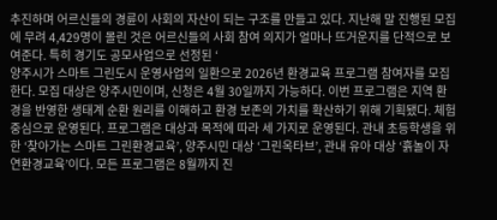추진하며 어르신들의 경륜이 사회의 자산이 되는 구조를 만들고 있다. 지난해 말 진행된 모집에 무려 4,429명이 몰린 것은 어르신들의 사회 참여 의지가 얼마나 뜨거운지를 단적으로 보여준다. 특히 경기도 공모사업으로 선정된 ‘
양주시가 스마트 그린도시 운영사업의 일환으로 2026년 환경교육 프로그램 참여자를 모집한다. 모집 대상은 양주시민이며, 신청은 4월 30일까지 가능하다. 이번 프로그램은 지역 환경을 반영한 생태계 순환 원리를 이해하고 환경 보존의 가치를 확산하기 위해 기획됐다. 체험 중심으로 운영된다. 프로그램은 대상과 목적에 따라 세 가지로 운영된다. 관내 초등학생을 위한 ‘찾아가는 스마트 그린환경교육’, 양주시민 대상 ‘그린옥타브’, 관내 유아 대상 ‘흙놀이 자연환경교육’이다. 모든 프로그램은 8월까지 진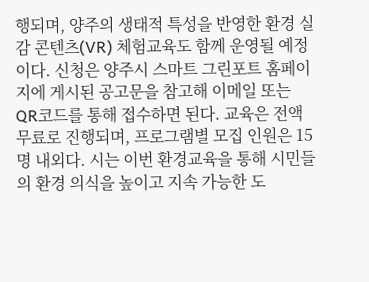행되며, 양주의 생태적 특성을 반영한 환경 실감 콘텐츠(VR) 체험교육도 함께 운영될 예정이다. 신청은 양주시 스마트 그린포트 홈페이지에 게시된 공고문을 참고해 이메일 또는 QR코드를 통해 접수하면 된다. 교육은 전액 무료로 진행되며, 프로그램별 모집 인원은 15명 내외다. 시는 이번 환경교육을 통해 시민들의 환경 의식을 높이고 지속 가능한 도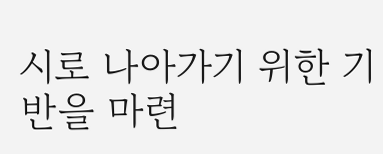시로 나아가기 위한 기반을 마련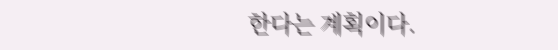한다는 계획이다.